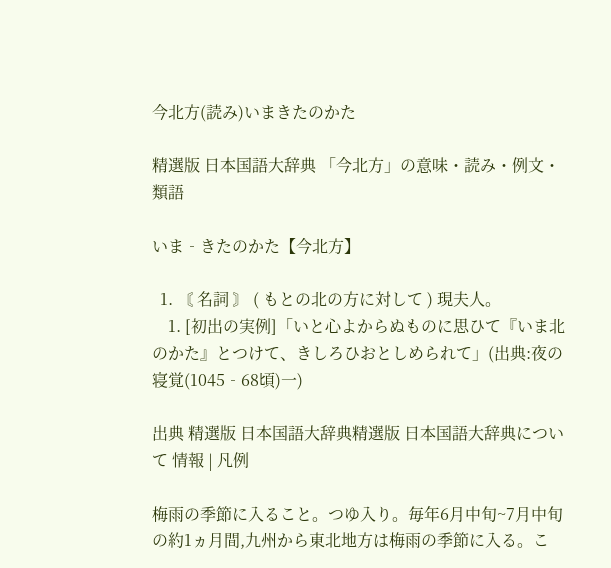今北方(読み)いまきたのかた

精選版 日本国語大辞典 「今北方」の意味・読み・例文・類語

いま‐きたのかた【今北方】

  1. 〘 名詞 〙 ( もとの北の方に対して ) 現夫人。
    1. [初出の実例]「いと心よからぬものに思ひて『いま北のかた』とつけて、きしろひおとしめられて」(出典:夜の寝覚(1045‐68頃)一)

出典 精選版 日本国語大辞典精選版 日本国語大辞典について 情報 | 凡例

梅雨の季節に入ること。つゆ入り。毎年6月中旬~7月中旬の約1ヵ月間,九州から東北地方は梅雨の季節に入る。こ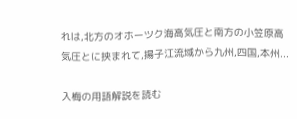れは,北方のオホーツク海高気圧と南方の小笠原高気圧とに挟まれて,揚子江流域から九州,四国,本州...

入梅の用語解説を読む